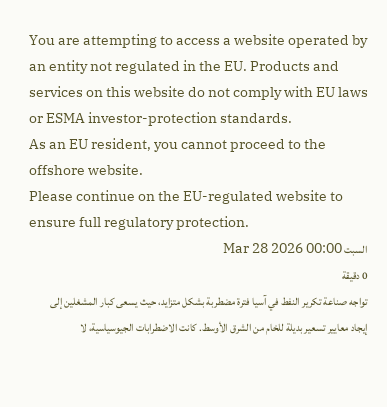You are attempting to access a website operated by an entity not regulated in the EU. Products and services on this website do not comply with EU laws or ESMA investor-protection standards.
As an EU resident, you cannot proceed to the offshore website.
Please continue on the EU-regulated website to ensure full regulatory protection.
السبت Mar 28 2026 00:00
0 دقيقة
تواجه صناعة تكرير النفط في آسيا فترة مضطربة بشكل متزايد، حيث يسعى كبار المشغلين إلى إيجاد معايير تسعير بديلة للخام من الشرق الأوسط. كانت الاضطرابات الجيوسياسية، لا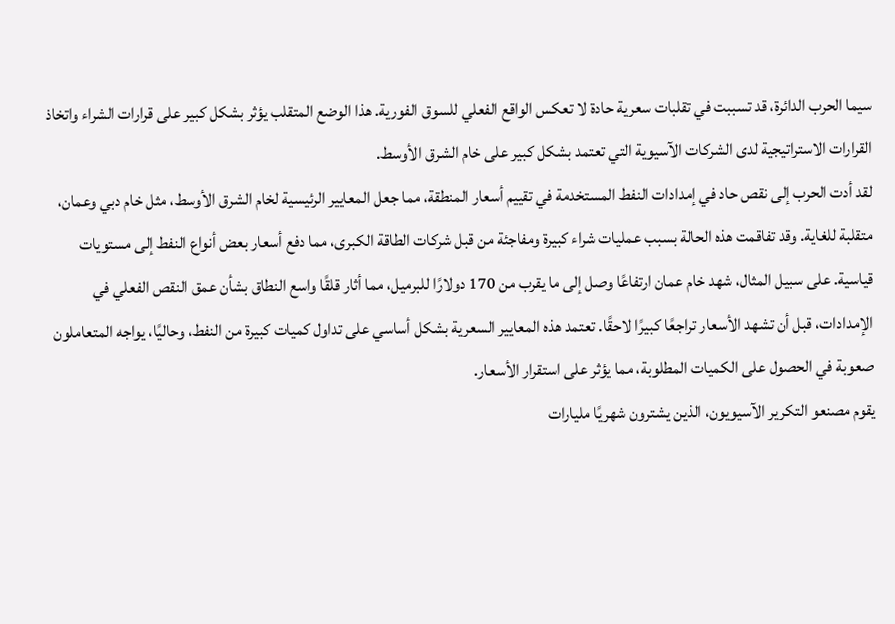سيما الحرب الدائرة، قد تسببت في تقلبات سعرية حادة لا تعكس الواقع الفعلي للسوق الفورية. هذا الوضع المتقلب يؤثر بشكل كبير على قرارات الشراء واتخاذ القرارات الاستراتيجية لدى الشركات الآسيوية التي تعتمد بشكل كبير على خام الشرق الأوسط.
لقد أدت الحرب إلى نقص حاد في إمدادات النفط المستخدمة في تقييم أسعار المنطقة، مما جعل المعايير الرئيسية لخام الشرق الأوسط، مثل خام دبي وعمان، متقلبة للغاية. وقد تفاقمت هذه الحالة بسبب عمليات شراء كبيرة ومفاجئة من قبل شركات الطاقة الكبرى، مما دفع أسعار بعض أنواع النفط إلى مستويات قياسية. على سبيل المثال، شهد خام عمان ارتفاعًا وصل إلى ما يقرب من 170 دولارًا للبرميل، مما أثار قلقًا واسع النطاق بشأن عمق النقص الفعلي في الإمدادات، قبل أن تشهد الأسعار تراجعًا كبيرًا لاحقًا. تعتمد هذه المعايير السعرية بشكل أساسي على تداول كميات كبيرة من النفط، وحاليًا، يواجه المتعاملون صعوبة في الحصول على الكميات المطلوبة، مما يؤثر على استقرار الأسعار.
يقوم مصنعو التكرير الآسيويون، الذين يشترون شهريًا مليارات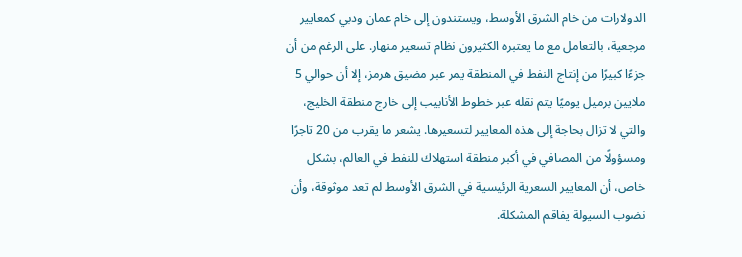الدولارات من خام الشرق الأوسط، ويستندون إلى خام عمان ودبي كمعايير مرجعية، بالتعامل مع ما يعتبره الكثيرون نظام تسعير منهار. على الرغم من أن جزءًا كبيرًا من إنتاج النفط في المنطقة يمر عبر مضيق هرمز، إلا أن حوالي 5 ملايين برميل يوميًا يتم نقله عبر خطوط الأنابيب إلى خارج منطقة الخليج، والتي لا تزال بحاجة إلى هذه المعايير لتسعيرها. يشعر ما يقرب من 20 تاجرًا ومسؤولًا من المصافي في أكبر منطقة استهلاك للنفط في العالم، بشكل خاص، أن المعايير السعرية الرئيسية في الشرق الأوسط لم تعد موثوقة، وأن نضوب السيولة يفاقم المشكلة.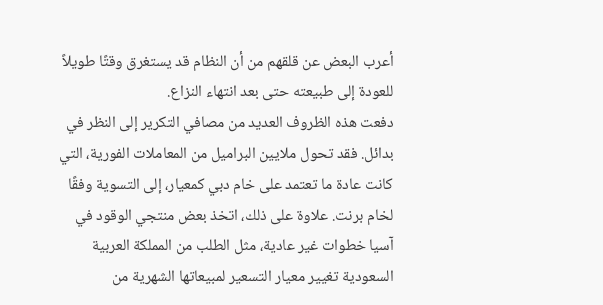أعرب البعض عن قلقهم من أن النظام قد يستغرق وقتًا طويلاً للعودة إلى طبيعته حتى بعد انتهاء النزاع.
دفعت هذه الظروف العديد من مصافي التكرير إلى النظر في بدائل. فقد تحول ملايين البراميل من المعاملات الفورية، التي كانت عادة ما تعتمد على خام دبي كمعيار، إلى التسوية وفقًا لخام برنت. علاوة على ذلك، اتخذ بعض منتجي الوقود في آسيا خطوات غير عادية، مثل الطلب من المملكة العربية السعودية تغيير معيار التسعير لمبيعاتها الشهرية من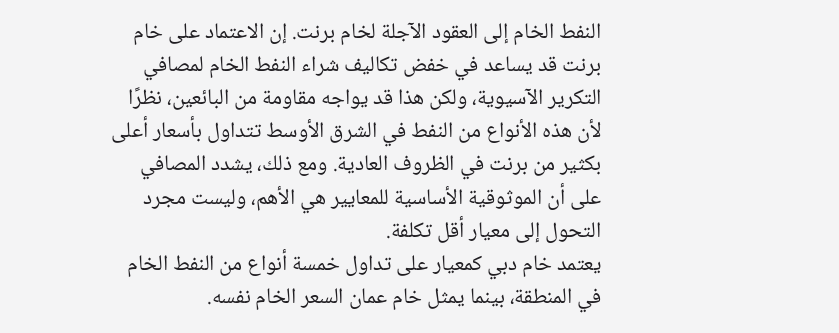النفط الخام إلى العقود الآجلة لخام برنت. إن الاعتماد على خام برنت قد يساعد في خفض تكاليف شراء النفط الخام لمصافي التكرير الآسيوية، ولكن هذا قد يواجه مقاومة من البائعين، نظرًا لأن هذه الأنواع من النفط في الشرق الأوسط تتداول بأسعار أعلى بكثير من برنت في الظروف العادية. ومع ذلك، يشدد المصافي على أن الموثوقية الأساسية للمعايير هي الأهم، وليست مجرد التحول إلى معيار أقل تكلفة.
يعتمد خام دبي كمعيار على تداول خمسة أنواع من النفط الخام في المنطقة، بينما يمثل خام عمان السعر الخام نفسه.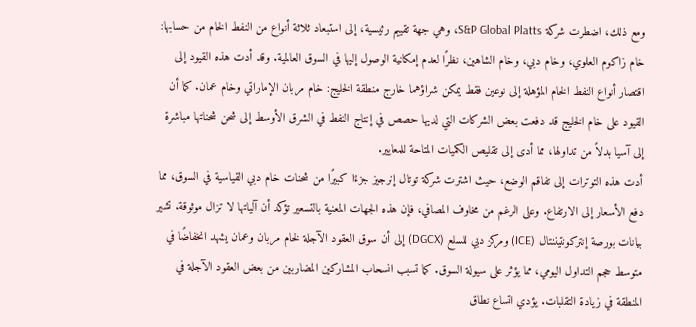ومع ذلك، اضطرت شركة S&P Global Platts، وهي جهة تقييم رئيسية، إلى استبعاد ثلاثة أنواع من النفط الخام من حسابها: خام زاكوم العلوي، وخام دبي، وخام الشاهين، نظرًا لعدم إمكانية الوصول إليها في السوق العالمية. وقد أدت هذه القيود إلى اقتصار أنواع النفط الخام المؤهلة إلى نوعين فقط يمكن شراؤهما خارج منطقة الخليج: خام مربان الإماراتي وخام عمان. كما أن القيود على خام الخليج قد دفعت بعض الشركات التي لديها حصص في إنتاج النفط في الشرق الأوسط إلى شحن شحناتها مباشرة إلى آسيا بدلاً من تداولها، مما أدى إلى تقليص الكميات المتاحة للمعايير.
أدت هذه التوترات إلى تفاقم الوضع، حيث اشترت شركة توتال إنرجيز جزءًا كبيرًا من شحنات خام دبي القياسية في السوق، مما دفع الأسعار إلى الارتفاع. وعلى الرغم من مخاوف المصافي، فإن هذه الجهات المعنية بالتسعير تؤكد أن آلياتها لا تزال موثوقة. تشير بيانات بورصة إنتركونتيننتال (ICE) ومركز دبي للسلع (DGCX) إلى أن سوق العقود الآجلة لخام مربان وعمان يشهد انخفاضًا في متوسط حجم التداول اليومي، مما يؤثر على سيولة السوق. كما تسبب انسحاب المشاركين المضاربين من بعض العقود الآجلة في المنطقة في زيادة التقلبات. يؤدي اتساع نطاق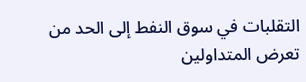التقلبات في سوق النفط إلى الحد من تعرض المتداولين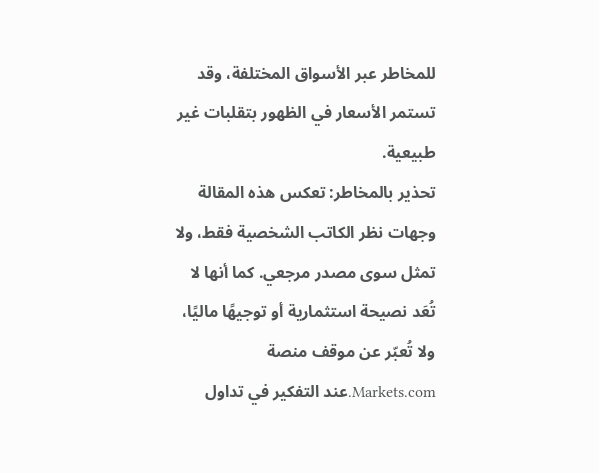للمخاطر عبر الأسواق المختلفة، وقد تستمر الأسعار في الظهور بتقلبات غير طبيعية.
تحذير بالمخاطر: تعكس هذه المقالة وجهات نظر الكاتب الشخصية فقط، ولا تمثل سوى مصدر مرجعي. كما أنها لا تُعَد نصيحة استثمارية أو توجيهًا ماليًا، ولا تُعبّر عن موقف منصة Markets.com.عند التفكير في تداول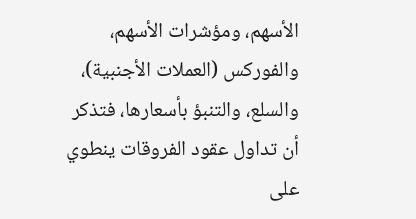الأسهم، ومؤشرات الأسهم، والفوركس (العملات الأجنبية)، والسلع، والتنبؤ بأسعارها، فتذكر أن تداول عقود الفروقات ينطوي على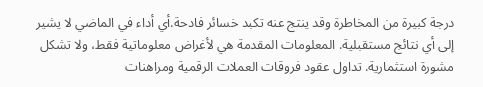درجة كبيرة من المخاطرة وقد ينتج عنه تكبد خسائر فادحة.أي أداء في الماضي لا يشير إلى أي نتائج مستقبلية. المعلومات المقدمة هي لأغراض معلوماتية فقط، ولا تشكل مشورة استثمارية. تداول عقود فروقات العملات الرقمية ومراهنات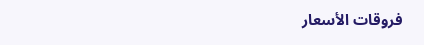فروقات الأسعار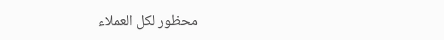محظور لكل العملاء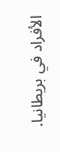الأفراد في بريطانيا.